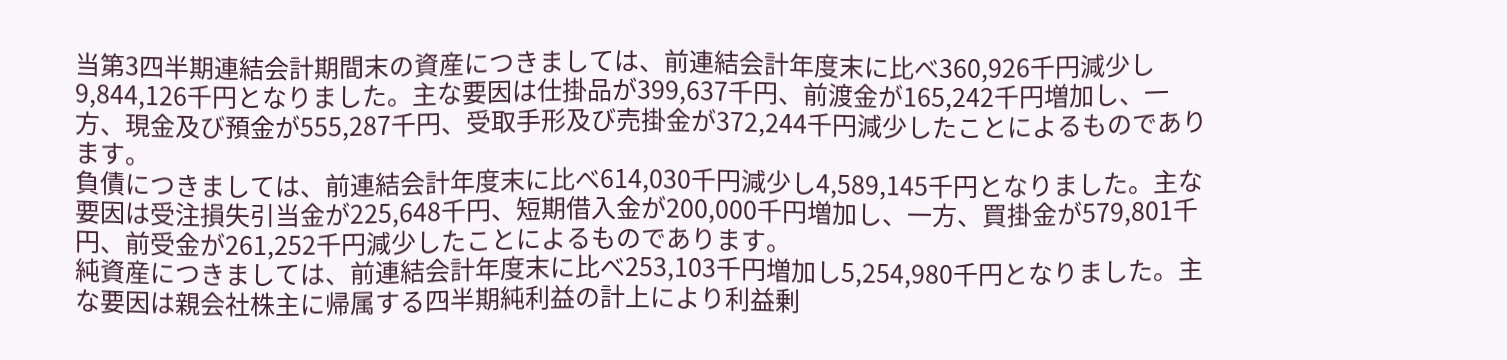当第3四半期連結会計期間末の資産につきましては、前連結会計年度末に比べ360,926千円減少し9,844,126千円となりました。主な要因は仕掛品が399,637千円、前渡金が165,242千円増加し、一方、現金及び預金が555,287千円、受取手形及び売掛金が372,244千円減少したことによるものであります。
負債につきましては、前連結会計年度末に比べ614,030千円減少し4,589,145千円となりました。主な要因は受注損失引当金が225,648千円、短期借入金が200,000千円増加し、一方、買掛金が579,801千円、前受金が261,252千円減少したことによるものであります。
純資産につきましては、前連結会計年度末に比べ253,103千円増加し5,254,980千円となりました。主な要因は親会社株主に帰属する四半期純利益の計上により利益剰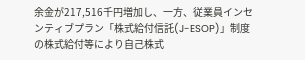余金が217,516千円増加し、一方、従業員インセンティブプラン「株式給付信託(J-ESOP)」制度の株式給付等により自己株式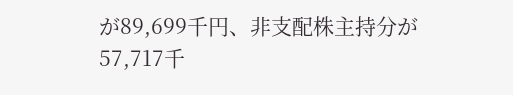が89,699千円、非支配株主持分が57,717千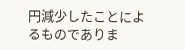円減少したことによるものでありま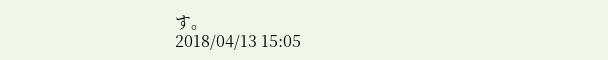す。
2018/04/13 15:05